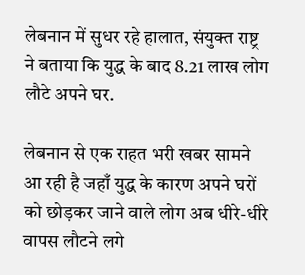लेबनान में सुधर रहे हालात, संयुक्त राष्ट्र ने बताया कि युद्ध के बाद 8.21 लाख लोग लौटे अपने घर.

लेबनान से एक राहत भरी खबर सामने आ रही है जहाँ युद्ध के कारण अपने घरों को छोड़कर जाने वाले लोग अब धीरे-धीरे वापस लौटने लगे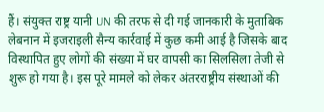हैं। संयुक्त राष्ट्र यानी UN की तरफ से दी गई जानकारी के मुताबिक लेबनान में इजराइली सैन्य कार्रवाई में कुछ कमी आई है जिसके बाद विस्थापित हुए लोगों की संख्या में घर वापसी का सिलसिला तेजी से शुरू हो गया है। इस पूरे मामले को लेकर अंतरराष्ट्रीय संस्थाओं की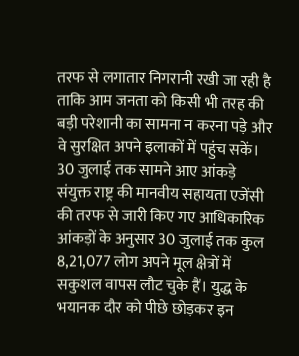तरफ से लगातार निगरानी रखी जा रही है ताकि आम जनता को किसी भी तरह की बड़ी परेशानी का सामना न करना पड़े और वे सुरक्षित अपने इलाकों में पहुंच सकें।
30 जुलाई तक सामने आए आंकड़े
संयुक्त राष्ट्र की मानवीय सहायता एजेंसी की तरफ से जारी किए गए आधिकारिक आंकड़ों के अनुसार 30 जुलाई तक कुल 8,21,077 लोग अपने मूल क्षेत्रों में सकुशल वापस लौट चुके हैं। युद्ध के भयानक दौर को पीछे छोड़कर इन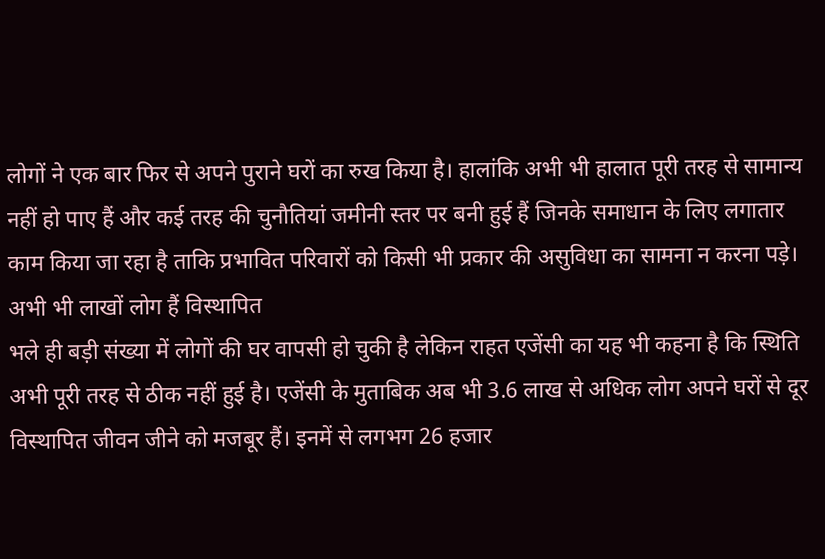लोगों ने एक बार फिर से अपने पुराने घरों का रुख किया है। हालांकि अभी भी हालात पूरी तरह से सामान्य नहीं हो पाए हैं और कई तरह की चुनौतियां जमीनी स्तर पर बनी हुई हैं जिनके समाधान के लिए लगातार काम किया जा रहा है ताकि प्रभावित परिवारों को किसी भी प्रकार की असुविधा का सामना न करना पड़े।
अभी भी लाखों लोग हैं विस्थापित
भले ही बड़ी संख्या में लोगों की घर वापसी हो चुकी है लेकिन राहत एजेंसी का यह भी कहना है कि स्थिति अभी पूरी तरह से ठीक नहीं हुई है। एजेंसी के मुताबिक अब भी 3.6 लाख से अधिक लोग अपने घरों से दूर विस्थापित जीवन जीने को मजबूर हैं। इनमें से लगभग 26 हजार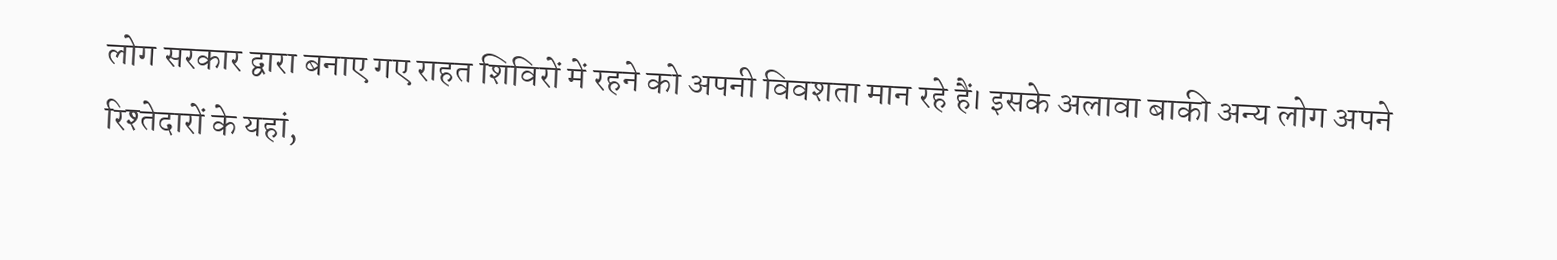लोग सरकार द्वारा बनाए गए राहत शिविरों में रहने को अपनी विवशता मान रहे हैं। इसके अलावा बाकी अन्य लोग अपने रिश्तेदारों के यहां,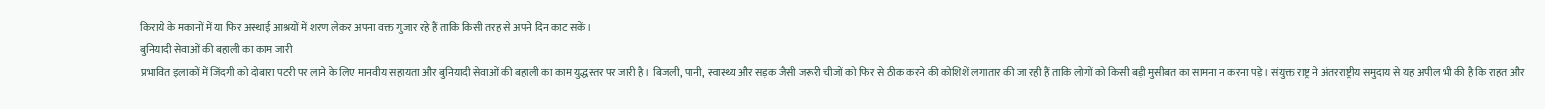किराये के मकानों में या फिर अस्थाई आश्रयों में शरण लेकर अपना वक्त गुजार रहे हैं ताकि किसी तरह से अपने दिन काट सकें।
बुनियादी सेवाओं की बहाली का काम जारी
प्रभावित इलाकों में जिंदगी को दोबारा पटरी पर लाने के लिए मानवीय सहायता और बुनियादी सेवाओं की बहाली का काम युद्धस्तर पर जारी है। बिजली, पानी, स्वास्थ्य और सड़क जैसी जरूरी चीजों को फिर से ठीक करने की कोशिशें लगातार की जा रही हैं ताकि लोगों को किसी बड़ी मुसीबत का सामना न करना पड़े। संयुक्त राष्ट्र ने अंतरराष्ट्रीय समुदाय से यह अपील भी की है कि राहत और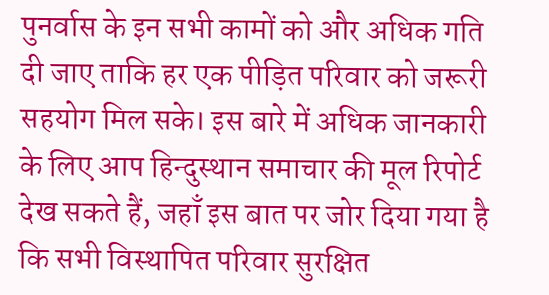पुनर्वास के इन सभी कामों को और अधिक गति दी जाए ताकि हर एक पीड़ित परिवार को जरूरी सहयोग मिल सके। इस बारे में अधिक जानकारी के लिए आप हिन्दुस्थान समाचार की मूल रिपोर्ट देख सकते हैं, जहाँ इस बात पर जोर दिया गया है कि सभी विस्थापित परिवार सुरक्षित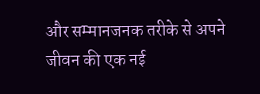और सम्मानजनक तरीके से अपने जीवन की एक नई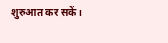शुरुआत कर सकें।